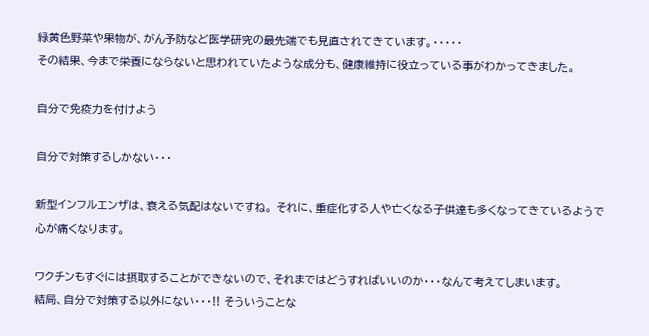緑黄色野菜や果物が、がん予防など医学研究の最先端でも見直されてきています。・・・・・
その結果、今まで栄養にならないと思われていたような成分も、健康維持に役立っている事がわかってきました。

自分で免疫力を付けよう

自分で対策するしかない・・・

新型インフルエンザは、衰える気配はないですね。 それに、重症化する人や亡くなる子供達も多くなってきているようで心が痛くなります。

ワクチンもすぐには摂取することができないので、それまではどうすればいいのか・・・なんて考えてしまいます。
結局、自分で対策する以外にない・・・!! そういうことな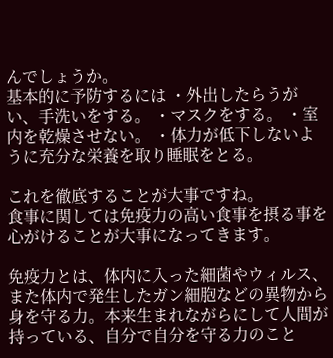んでしょうか。
基本的に予防するには ・外出したらうがい、手洗いをする。 ・マスクをする。 ・室内を乾燥させない。 ・体力が低下しないように充分な栄養を取り睡眠をとる。

これを徹底することが大事ですね。
食事に関しては免疫力の高い食事を摂る事を心がけることが大事になってきます。

免疫力とは、体内に入った細菌やウィルス、また体内で発生したガン細胞などの異物から身を守る力。本来生まれながらにして人間が持っている、自分で自分を守る力のこと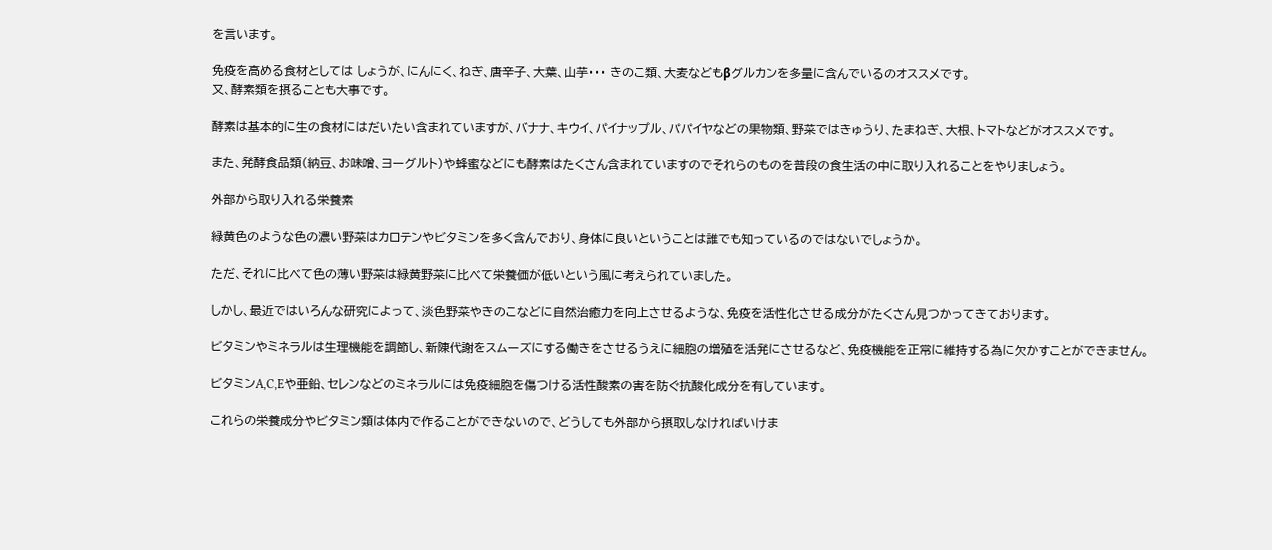を言います。

免疫を高める食材としては しょうが、にんにく、ねぎ、唐辛子、大葉、山芋・・・ きのこ類、大麦などもβグルカンを多量に含んでいるのオススメです。
又、酵素類を摂ることも大事です。

酵素は基本的に生の食材にはだいたい含まれていますが、バナナ、キウイ、パイナップル、パパイヤなどの果物類、野菜ではきゅうり、たまねぎ、大根、トマトなどがオススメです。

また、発酵食品類(納豆、お味噌、ヨーグルト)や蜂蜜などにも酵素はたくさん含まれていますのでそれらのものを普段の食生活の中に取り入れることをやりましょう。

外部から取り入れる栄養素

緑黄色のような色の濃い野菜はカロテンやビタミンを多く含んでおり、身体に良いということは誰でも知っているのではないでしょうか。

ただ、それに比べて色の薄い野菜は緑黄野菜に比べて栄養価が低いという風に考えられていました。

しかし、最近ではいろんな研究によって、淡色野菜やきのこなどに自然治癒力を向上させるような、免疫を活性化させる成分がたくさん見つかってきております。

ビタミンやミネラルは生理機能を調節し、新陳代謝をスムーズにする働きをさせるうえに細胞の増殖を活発にさせるなど、免疫機能を正常に維持する為に欠かすことができません。

ビタミンA,C,Eや亜鉛、セレンなどのミネラルには免疫細胞を傷つける活性酸素の害を防ぐ抗酸化成分を有しています。

これらの栄養成分やビタミン類は体内で作ることができないので、どうしても外部から摂取しなければいけま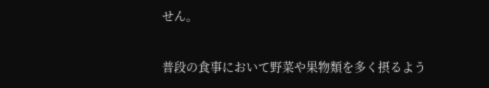せん。

普段の食事において野菜や果物類を多く摂るよう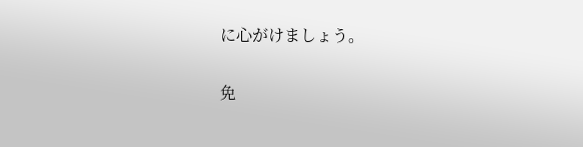に心がけましょう。

免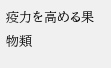疫力を高める果物類